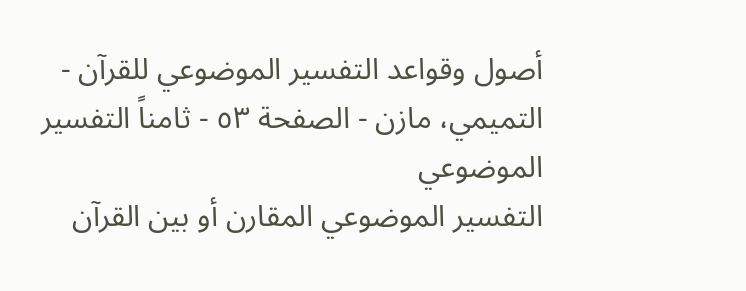أصول وقواعد التفسير الموضوعي للقرآن - التميمي، مازن - الصفحة ٥٣ - ثامناً التفسير الموضوعي
التفسير الموضوعي المقارن أو بين القرآن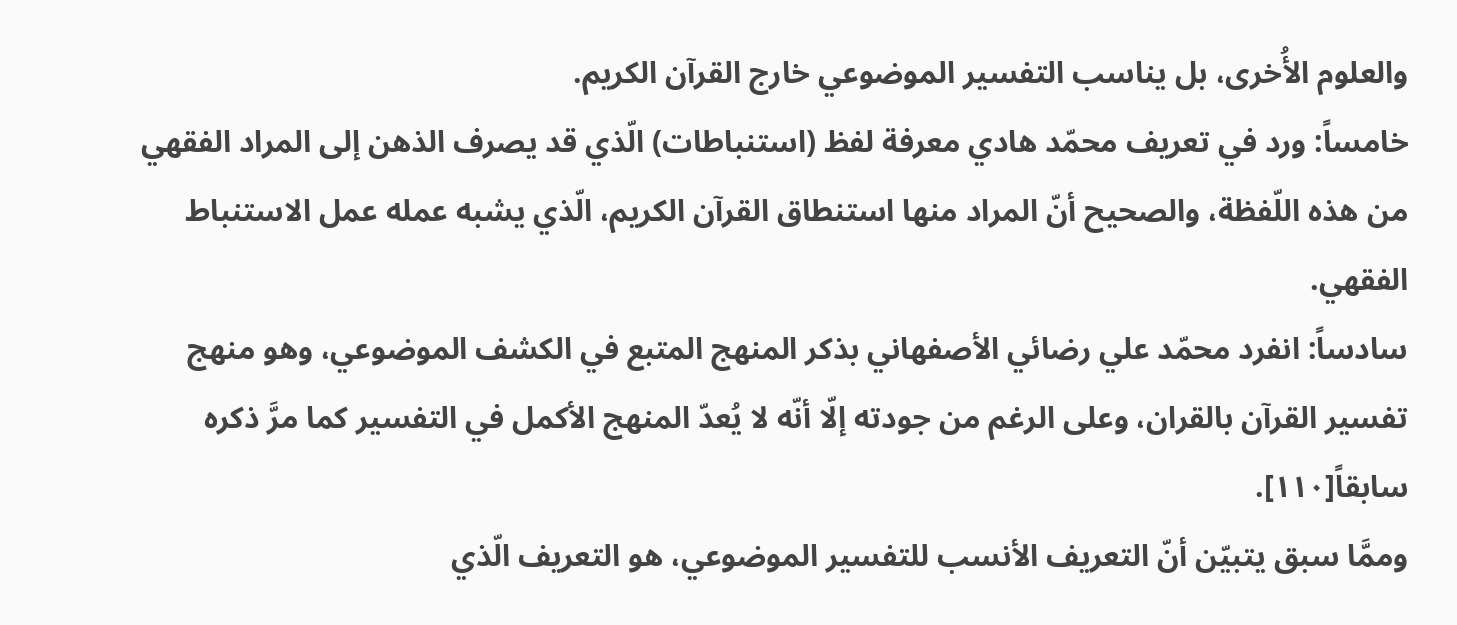والعلوم الأُخرى، بل يناسب التفسير الموضوعي خارج القرآن الكريم.
خامساً: ورد في تعريف محمّد هادي معرفة لفظ (استنباطات) الّذي قد يصرف الذهن إلى المراد الفقهي من هذه اللّفظة، والصحيح أنّ المراد منها استنطاق القرآن الكريم، الّذي يشبه عمله عمل الاستنباط الفقهي.
سادساً: انفرد محمّد علي رضائي الأصفهاني بذكر المنهج المتبع في الكشف الموضوعي، وهو منهج تفسير القرآن بالقران، وعلى الرغم من جودته إلّا أنّه لا يُعدّ المنهج الأكمل في التفسير كما مرَّ ذكره سابقاً[١١٠].
وممَّا سبق يتبيّن أنّ التعريف الأنسب للتفسير الموضوعي، هو التعريف الّذي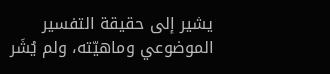يشير إلى حقيقة التفسير الموضوعي وماهيّته، ولم يُشَر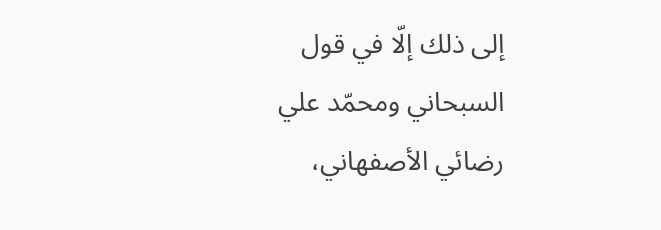إلى ذلك إلّا في قول السبحاني ومحمّد علي رضائي الأصفهاني،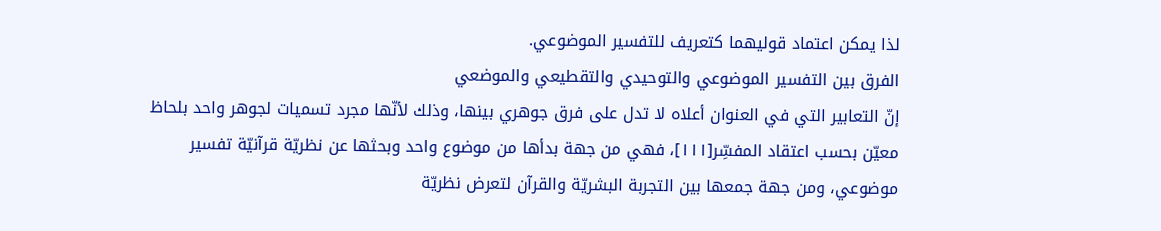لذا يمكن اعتماد قوليهما كتعريف للتفسير الموضوعي.
الفرق بين التفسير الموضوعي والتوحيدي والتقطيعي والموضعي
إنّ التعابير التي في العنوان أعلاه لا تدل على فرق جوهري بينها، وذلك لأنّها مجرد تسميات لجوهر واحد بلحاظ معيّن بحسب اعتقاد المفسِّر[١١١]، فهي من جهة بدأها من موضوع واحد وبحثها عن نظريّة قرآنيّة تفسير موضوعي، ومن جهة جمعها بين التجربة البشريّة والقرآن لتعرض نظريّة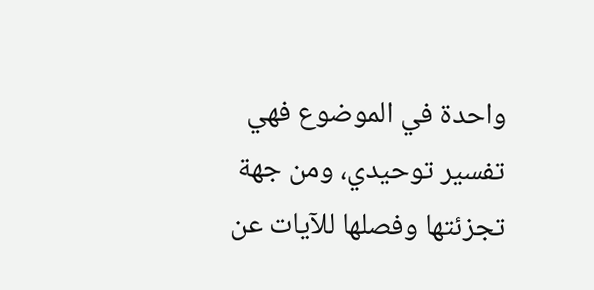واحدة في الموضوع فهي تفسير توحيدي، ومن جهة تجزئتها وفصلها للآيات عن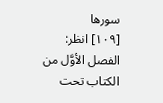سورها
[١٠٩] انظر: الفصل الأوَّل من الكتاب تحت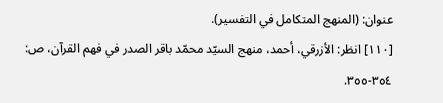عنوان: (المنهج المتكامل في التفسير).
[١١٠] انظر: الأزرقي، أحمد، منهج السيّد محمّد باقر الصدر في فهم القرآن، ص: ٣٥٤-٣٥٥.